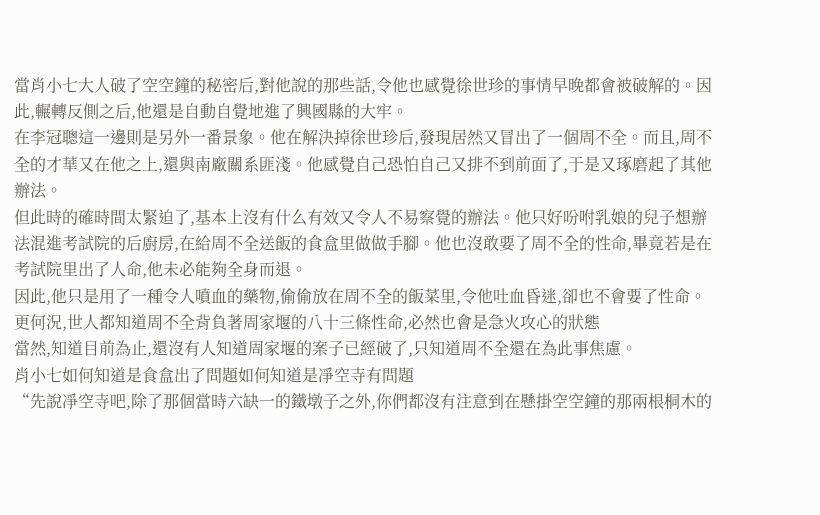當肖小七大人破了空空鐘的秘密后,對他說的那些話,令他也感覺徐世珍的事情早晚都會被破解的。因此,輾轉反側之后,他還是自動自覺地進了興國縣的大牢。
在李冠聰這一邊則是另外一番景象。他在解決掉徐世珍后,發現居然又冒出了一個周不全。而且,周不全的才華又在他之上,還與南廠關系匪淺。他感覺自己恐怕自己又排不到前面了,于是又琢磨起了其他辦法。
但此時的確時間太緊迫了,基本上沒有什么有效又令人不易察覺的辦法。他只好吩咐乳娘的兒子想辦法混進考試院的后廚房,在給周不全送飯的食盒里做做手腳。他也沒敢要了周不全的性命,畢竟若是在考試院里出了人命,他未必能夠全身而退。
因此,他只是用了一種令人噴血的藥物,偷偷放在周不全的飯菜里,令他吐血昏迷,卻也不會要了性命。更何況,世人都知道周不全背負著周家堰的八十三條性命,必然也會是急火攻心的狀態
當然,知道目前為止,還沒有人知道周家堰的案子已經破了,只知道周不全還在為此事焦慮。
肖小七如何知道是食盒出了問題如何知道是凈空寺有問題
“先說凈空寺吧,除了那個當時六缺一的鐵墩子之外,你們都沒有注意到在懸掛空空鐘的那兩根桐木的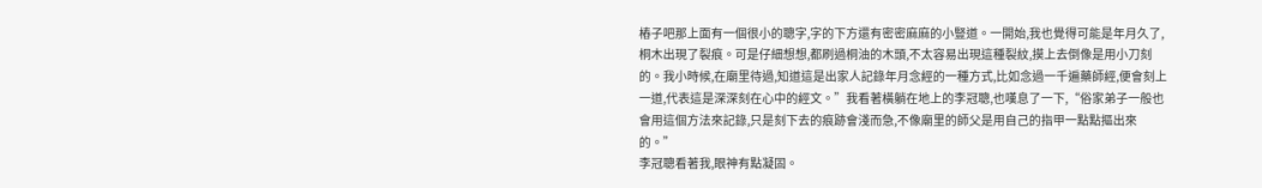樁子吧那上面有一個很小的聰字,字的下方還有密密麻麻的小豎道。一開始,我也覺得可能是年月久了,桐木出現了裂痕。可是仔細想想,都刷過桐油的木頭,不太容易出現這種裂紋,摸上去倒像是用小刀刻的。我小時候,在廟里待過,知道這是出家人記錄年月念經的一種方式,比如念過一千遍藥師經,便會刻上一道,代表這是深深刻在心中的經文。”我看著橫躺在地上的李冠聰,也嘆息了一下,“俗家弟子一般也會用這個方法來記錄,只是刻下去的痕跡會淺而急,不像廟里的師父是用自己的指甲一點點摳出來的。”
李冠聰看著我,眼神有點凝固。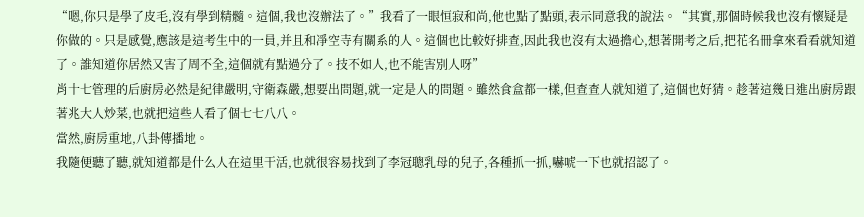“嗯,你只是學了皮毛,沒有學到精髓。這個,我也沒辦法了。”我看了一眼恒寂和尚,他也點了點頭,表示同意我的說法。“其實,那個時候我也沒有懷疑是你做的。只是感覺,應該是這考生中的一員,并且和凈空寺有關系的人。這個也比較好排查,因此我也沒有太過擔心,想著開考之后,把花名冊拿來看看就知道了。誰知道你居然又害了周不全,這個就有點過分了。技不如人,也不能害別人呀”
肖十七管理的后廚房必然是紀律嚴明,守衛森嚴,想要出問題,就一定是人的問題。雖然食盒都一樣,但查查人就知道了,這個也好猜。趁著這幾日進出廚房跟著兆大人炒菜,也就把這些人看了個七七八八。
當然,廚房重地,八卦傳播地。
我隨便聽了聽,就知道都是什么人在這里干活,也就很容易找到了李冠聰乳母的兒子,各種抓一抓,嚇唬一下也就招認了。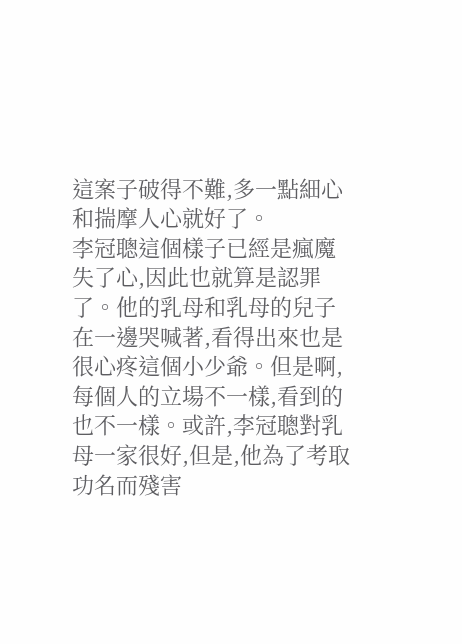這案子破得不難,多一點細心和揣摩人心就好了。
李冠聰這個樣子已經是瘋魔失了心,因此也就算是認罪了。他的乳母和乳母的兒子在一邊哭喊著,看得出來也是很心疼這個小少爺。但是啊,每個人的立場不一樣,看到的也不一樣。或許,李冠聰對乳母一家很好,但是,他為了考取功名而殘害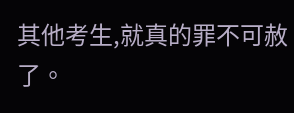其他考生,就真的罪不可赦了。